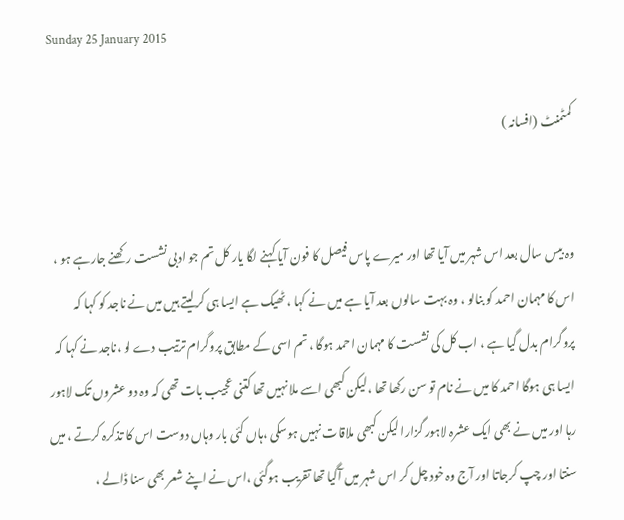Sunday 25 January 2015

کمٹمنٹ (افسانہ )


وہ بیس سال بعد اس شہر میں آیا تھا اور میرے پاس فیصل کا فون آیا کہنے لگا یار کل تم جو ادبی نشست رکھنے جارہے ہو ، اس کا مہمان احمد کو بنالو ، وہ بہت سالوں بعد آیا ہے میں نے کہا ، ٹھیک ہے ایسا ہی کرلیتے ہیں میں نے ناجد کو کہا کہ پروگرام بدل گیا ہے ، اب کل کی نشست کا مہمان احمد ہوگا ، تم اسی کے مطابق پروگرام ترتیب دے لو ،ناجد نے کہا کہ ایسا ہی ہوگا احمد کا میں نے نام تو سن رکھا تھا ،لیکن کبھی اسے ملا نہیں تھا کتنی عجیب بات تھی کہ وہ دو عشروں تک لاہور رہا اور میں نے بھی ایک عشرہ لاہور گزارا لیکن کبھی ملاقات نہیں ہوسکی ،ہاں کئی بار وہاں دوست اس کا تذکرہ کرتے ، میں سنتا اور چپ کرجاتا اور آج وہ خود چل کر اس شہر میں آگیا تھا تقریب ہوگئی ،اس نے اپنے شعر بھی سنا ڈالے ،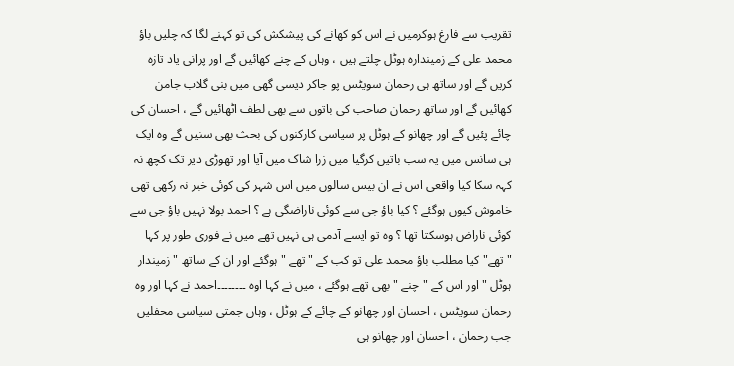تقریب سے فارغ ہوکرمیں نے اس کو کھانے کی پیشکش کی تو کہنے لگا کہ چلیں باؤ محمد علی کے زمیندارہ ہوٹل چلتے ہیں ، وہاں کے چنے کھائیں گے اور پرانی یاد تازہ کریں گے اور ساتھ ہی رحمان سويٹس پو جاکر دیسی گھی میں بنی گلاب جامن کھائیں گے اور ساتھ رحمان صاحب کی باتوں سے بھی لطف اٹھائیں گے ، احسان کی چائے پئیں گے اور چھانو کے ہوٹل پر سیاسی کارکنوں کی بحث بھی سنیں گے وہ ایک ہی سانس میں یہ سب باتیں کرگیا میں زرا شاک میں آیا اور تھوڑی دیر تک کچھ نہ کہہ سکا کیا واقعی اس نے ان بیس سالوں میں اس شہر کی کوئی خبر نہ رکھی تھی خاموش کیوں ہوگئے ؟ کیا باؤ جی سے کوئی ناراضگی ہے ؟ احمد بولا نہیں باؤ جی سے کوئی ناراض ہوسکتا تھا ؟ وہ تو ایسے آدمی ہی نہیں تھے میں نے فوری طور پر کہا "تھے" کیا مطلب باؤ محمد علی تو کب کے " تھے " ہوگئے اور ان کے ساتھ "زمیندار ہوٹل " اور اس کے "چنے " بھی تھے ہوگئے ، میں نے کہا اوہ ۔۔۔۔۔۔۔۔احمد نے کہا اور وہ رحمان سویٹس ، احسان اور چھانو کے چائے کے ہوٹل ، وہاں جمتی سیاسی محفلیں جب رحمان ، احسان اور چھانو ہی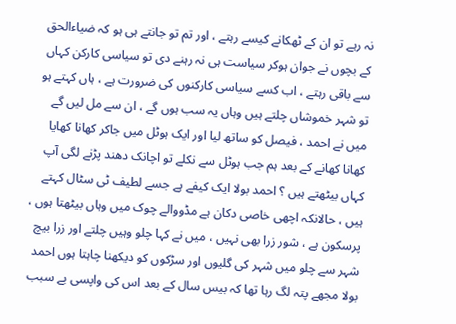نہ رہے تو ان کے ٹھکانے کیسے رہتے ، اور تم تو جانتے ہی ہو کہ ضیاءالحق کے بچوں نے جوان ہوکر سیاست ہی نہ رہنے دی تو سیاسی کارکن کہاں سے باقی رہتے ، اب کسے سیاسی کارکنوں کی ضرورت ہے ، ہاں کہتے ہو تو شہر خموشاں چلتے ہیں وہاں یہ سب ہوں گے ، ان سے مل لیں گے میں نے احمد ، فیصل کو ساتھ لیا اور ایک ہوٹل میں جاکر کھانا کھایا کھانا کھانے کے بعد ہم جب ہوٹل سے نکلے تو اچانک دھند پڑنے لگی آپ کہاں بیٹھتے ہیں ؟ احمد بولا ایک کیفے ہے جسے لطیف ٹی سٹال کہتے ہیں ، حالانکہ اچھی خاصی دکان ہے مڈووالے چوک میں وہاں بیٹھتا ہوں ، پرسکون ہے ، شور زرا بھی نہیں ، میں نے کہا چلو وہیں چلتے اور زرا بیچ شہر سے چلو میں شہر کی گلیوں اور سڑکوں کو دیکھنا چاہتا ہوں احمد بولا مجھے پتہ لگ رہا تھا کہ بیس سال کے بعد اس کی واپسی بے سبب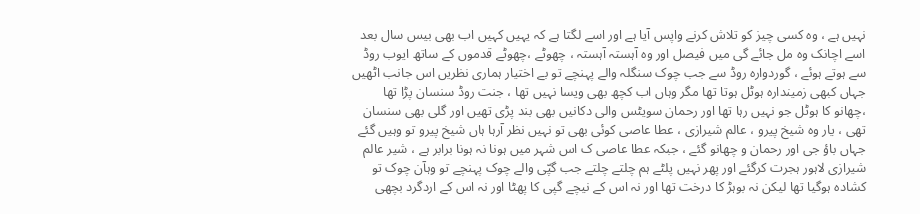نہیں ہے ، وہ کسی چیز کو تلاش کرنے واپس آیا ہے اور اسے لگتا ہے کہ یہیں کہیں اب بھی بیس سال بعد اسے اچانک وہ مل جائے گی میں فیصل اور وہ آہستہ آہستہ ، چھوٹے ،چھوٹے قدموں کے ساتھ ایوب روڈ سے ہوتے ہوئے ، گوردوارہ روڈ سے جب چوک سنگلہ والے پہنچے تو بے اختیار ہماری نظریں اس جانب اٹھیں جہاں کبھی زمیندارہ ہوٹل ہوتا تھا مگر وہاں اب کچھ بھی ویسا نہیں تھا ، جنت روڈ سنسان پڑا تھا ،چھانو کا ہوٹل جو نہیں رہا تھا اور رحمان سویٹس والی دکانیں بھی بند پڑی تھیں اور گلی بھی سنسان تھی ، یار وہ شیخ پیرو ، عالم شیرازی ، عطا عاصی کوئی بھی تو نہیں نظر آرہا ہاں شیخ پیرو تو وہیں گئے جہاں باؤ جی اور رحمان و چھانو گئے ، جبکہ عطا عاصی ک اس شہر میں ہونا نہ ہونا برابر ہے ، شیر عالم شیرازی لاہور ہجرت کرگئے اور پھر نہیں پلٹے ہم چلتے چلتے جب گپّی والے چوک پہنچے تو وہآن چوک تو کشادہ ہوگیا تھا لیکن نہ بوہڑ کا درخت تھا اور نہ اس کے نیچے گپی کا پھٹا اور نہ اس کے اردگرد بچھی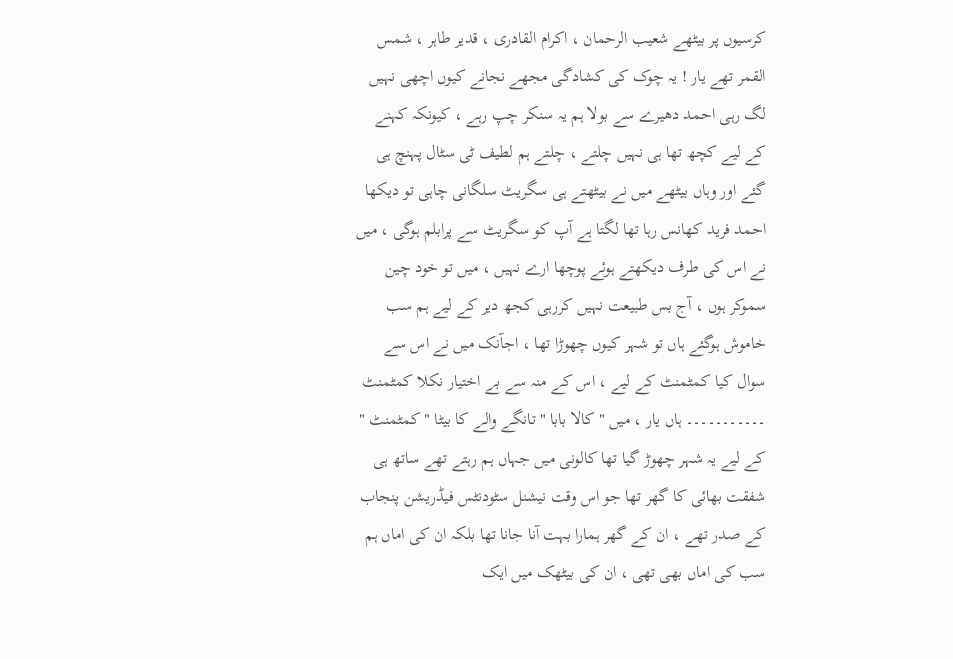کرسیوں پر بیٹھے شعیب الرحمان ، اکرام القادری ، قدیر طاہر ، شمس القمر تھے یار ! یہ چوک کی کشادگی مجھے نجانے کیوں اچھی نہیں لگ رہی احمد دھیرے سے بولا ہم یہ سنکر چپ رہے ، کیونکہ کہنے کے لیے کچھ تھا ہی نہیں چلتے ، چلتے ہم لطیف ٹی سٹال پہنچ ہی گئے اور وہاں بیٹھے میں نے بیٹھتے ہی سگریٹ سلگانی چاہی تو دیکھا احمد فرید کھانس رہا تھا لگتا ہے آپ کو سگریٹ سے پرابلم ہوگی ، میں نے اس کی طرف دیکھتے ہوئے پوچھا ارے نہیں ، میں تو خود چین سموکر ہوں ، آج بس طبیعت نہیں کررہی کجھ دیر کے لیے ہم سب خاموش ہوگئے ہاں تو شہر کیوں چھوڑا تھا ، اجآنک میں نے اس سے سوال کیا کمٹمنٹ کے لیے ، اس کے منہ سے بے اختیار نکلا کمٹمنٹ ۔۔۔۔۔۔۔۔۔۔۔ ہاں یار ، میں " کالا بابا " تانگے والے کا بیٹا " کمٹمنٹ " کے لیے یہ شہر چھوڑ گیا تھا کالونی میں جہاں ہم رہتے تھے ساتھ ہی شفقت بھائی کا گھر تھا جو اس وقت نیشنل سٹودنٹس فیڈریشن پنجاب کے صدر تھے ، ان کے گھر ہمارا بہت آنا جانا تھا بلکہ ان کی اماں ہم سب کی اماں بھی تھی ، ان کی بیٹھک میں ایک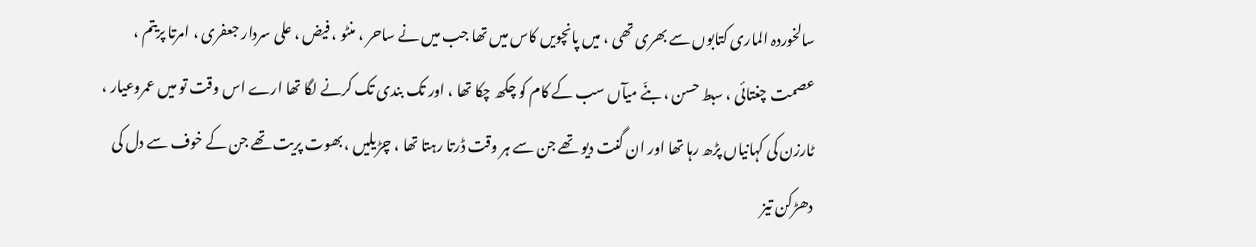سالخوردہ الماری کتابوں سے بھری تھی ، میں پانچویں کاس میں تھا جب میں نے ساحر ، منٹو ، فیض ، علی سردار جعفری ، امرتا پریتم ، عصمت چغتائی ، سبط حسن ، بنّے میآں سب کے کام کو چکھ چکا تھا ، اور تک بندی تک کرنے لگا تھا ارے اس وقت تو میں عمروعیار ، ٹارزن کی کہانیاں پڑھ رہا تھا اور ان گنت دیو تھے جن سے ہر وقت ڈرتا رہتا تھا ، چڑیلیں ، بھوت پریت تھے جن کے خوف سے دل کی دھڑکن تیز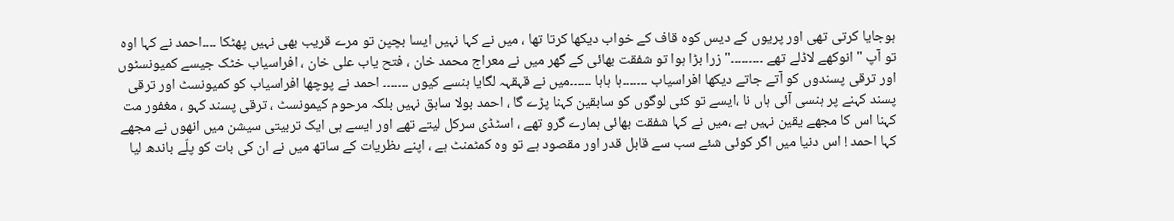ہوجایا کرتی تھی اور پریوں کے دیس کوہ قاف کے خواب دیکھا کرتا تھا ، میں نے کہا نہیں ایسا بچپن تو مرے قریب بھی نہیں پھٹکا ۔۔۔۔احمد نے کہا اوہ تو آپ " انوکھے لاڈلے تھے ۔۔۔۔۔۔۔۔۔" زرا بڑا ہوا تو شفقت بھائی کے گھر میں نے معراج محمد خان ، فتح یاب علی خان ، افراسیاب خٹک جیسے کمیونسٹوں اور ترقی پسندوں کو آتے جاتے دیکھا افراسیاب ۔۔۔۔۔۔۔ہا ہاہا ۔۔۔۔۔۔میں نے قہقہہ لگایا ہنسے کیوں ۔۔۔۔۔۔۔ احمد نے پوچھا افراسیاب کو کمیونسٹ اور ترقی پسند کہنے پر ہنسی آئی ہاں نا ،ایسے تو کئی لوگوں کو سابقین کہنا پڑے گا ، احمد بولا سابق نہيں بلکہ مرحوم کیمونسٹ ، ترقی پسند کہو ، مغفور مت کہنا اس کا مجھے یقین نہیں ہے ،میں نے کہا شفقت بھائی ہمارے گرو تھے ، اسٹڈی سرکل لیتے تھے اور ایسے ہی ایک تربیتی سیشن میں انھوں نے مجھے کہا احمد ! اس دنیا میں اگر کوئی شئے سب سے قابل قدر اور مقصود ہے تو وہ کمٹمنٹ ہے ، اپنے ںظریات کے ساتھ میں نے ان کی بات کو پلّے باندھ لیا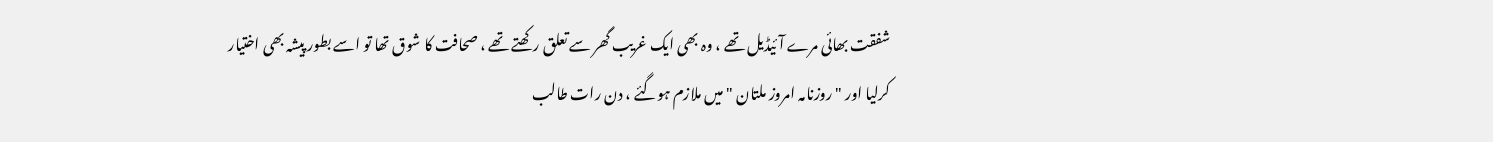شفقت بھائی مرے آئیڈیل تھے ، وہ بھی ایک غریب گھر سے تعلق رکھتے تھے ، صحافت کا شوق تھا تو اسے بطور پیشہ بھی اختیار کرلیا اور "روزنامہ امروز ملتان " میں ملازم ہوگئے ، دن رات طالب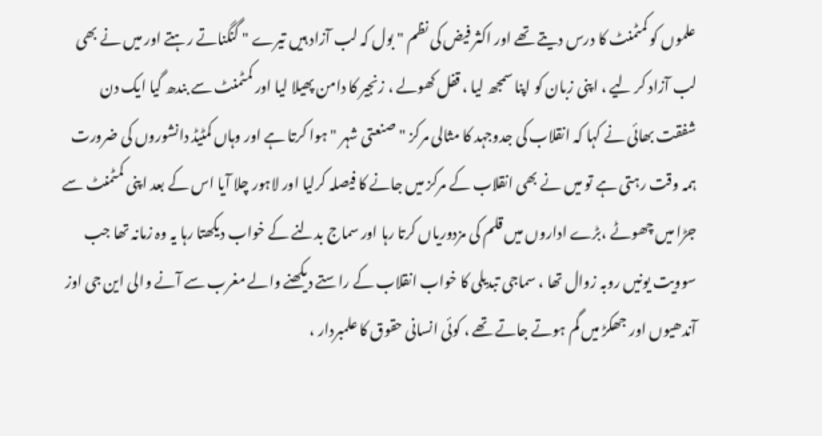علموں کو کمٹمنٹ کا درس دیتے تھے اور اکثر فیض کی نظم " بول کہ لب آزاد ہیں تیرے " گنگناتے رہتے اور میں نے بھی لب آزاد کر ليے ، اپنی زبان کو اپنا سمجھ لیا ، قفل کھولے ، زنجیر کا دامن پھیلا لیا اور کمٹمنٹ سے بندھ گیا ایک دن شفقت بھائی نے کہا کہ انقلاب کی جدوجہد کا مثالی مرکز " صنعتی شہر " ہوا کرتا ہے اور وہاں کمٹیڈ دانشوروں کی ضرورت ہمہ وقت رہتی ہے تو میں نے بھی انقلاب کے مرکز میں جانے کا فیصلہ کرلیا اور لاہور چلا آیا اس کے بعد اپنی کمٹمنٹ سے جڑا میں چھوٹے ،بڑے اداروں میں قلم کی مزدوریاں کرتا رہا اور سماج بدلنے کے خواب دیکھتا رہا یہ وہ زمانہ تھا جب سوویت یونیں روبہ زوال تھا ، سماجی تبدیلی کا خواب انقلاب کے راستے دیکھنے والے مغرب سے آنے والی این جی اوز آندھیوں اور جھکڑ میں گم ہوتے جاتے تھے ، کوئی انسانی حقوق کا علمبردار ،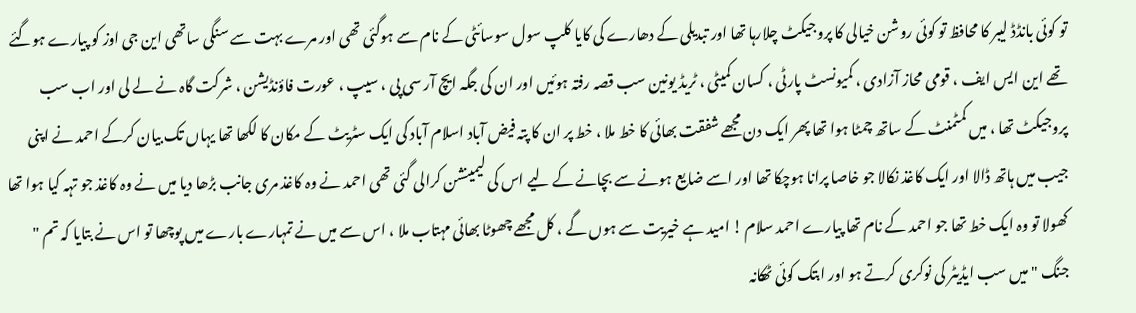تو کوئی بانڈڈ لیبر کا محافظ تو کوئی روشن خیالی کا پروجیکٹ چلارہا تھا اور تبدیلی کے دھارے کی کایا کلپ سول سوسائٹی کے نام سے ہوگئی تھی اور مرے بہت سے سنگی ساتھی این جی اوز کو پیارے ہوگئے تھے این ایس ایف ، قومی محاز آزادی ، کمیونسٹ پارٹی ، کسان کمیٹی ، ٹریڈ یونین سب قصہ رفتہ ہوئیں اور ان کی جگہ ایچ آر سی پی ، سیپ ، عورت فاؤنڈیشن ، شرکت گاہ نے لے لی اور اب سب پروجیکٹ تھا ، میں کمٹمنٹ کے ساتھ چمٹا ہوا تھا پھر ایک دن مجھے شفقت بھائی کا خط ملا ، خط پر ان کا پتہ فیض آباد اسلام آباد کی ایک سٹریٹ کے مکان کا لکھا تھا یہاں تک بیان کرکے احمد نے اپنی جیب میں ہاتھ ڈالا اور ایک کاغذ نکالا جو خاصا پرانا ہوچکا تھا اور اسے ضایع ہونے سے بچانے کے لیے اس کی لیمینشن کرالی گئی تھی احمد نے وہ کاغذ مری جانب بڑھا دیا میں نے وہ کاغذ جو تہہ کیا ہوا تھا کھولا تو وہ ایک خط تھا جو احمد کے نام تھا پیارے احمد سلام ! امید ہے خیریت سے ہوں گے ، کل مجھے چھوٹا بھائی مہتاب ملا ، اس سے میں نے تمہارے بارے میں پوچھا تو اس نے بتایا کہ تم " جنگ " ميں سب ایڈیٹر کی نوکری کرتے ہو اور ابتک کوئی ٹھکانہ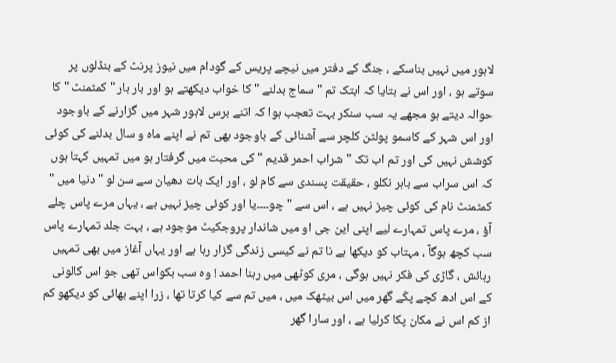لاہور میں نہیں بناسکے ، جنگ کے دفتر میں نيچے پریس کے گودام ميں نیوز پرنٹ کے بنڈلوں پر سوتے ہو ، اور اس نے بتایا کہ ابتک تم " سماج بدلنے " کا خواب دیکھتے ہو اور بار بار " کمٹمنٹ " کا حوالہ دیتے ہو مجھے یہ سب سنکر بہت تعجب ہوا کہ اتنے برس لاہور شہر میں گزارنے کے باوجود اور اس شہر کے کاسمو پولٹن کلچر سے آشنائی کے باوجود بھی تم نے اپنے ماہ و سال بدلنے کی کوئی کوشش نہیں کی اور تم اب تک " شراب احمر قدیم " کی محبت میں گرفتار ہو میں تمہیں کہتا ہوں کہ اس سراب سے باہر نکلو ، حقیقت پسندی سے کام لو ، اور ایک بات دھیان سے سن لو " دنیا میں " کمٹمنٹ نام کی کوئی چیز نہیں ہے ، اس سے " چو۔۔۔۔یا اور کوئی چیز نہیں ہے ، یہاں مرے پاس چلے آؤ ، مرے پاس تمہارے لیے اپنی این جی او میں شاندار پروجکیٹ موجود ہے ، بہت جلد تمہارے پاس سب کچھ ہوگآ ، مہتاب کو دیکھا ہے نا تم نے کیسی زندگی گزار رہا ہے اور یہاں آغاز میں بھی تمہیں رہائش ، گاڑی کی فکر نہیں ہوگی ، مری کوٹھی میں رہنا احمد ! وہ سب بکواس تھی جو اس کالونی کے اس ادھ کچے پکّے گھر میں اس بیٹھک میں ، میں تم سے کیا کرتا تھا ، زرا اپنے بھائی کو دیکھو کم از کم اس نے مکان پکا کرلیا ہے ، اور سارا گھر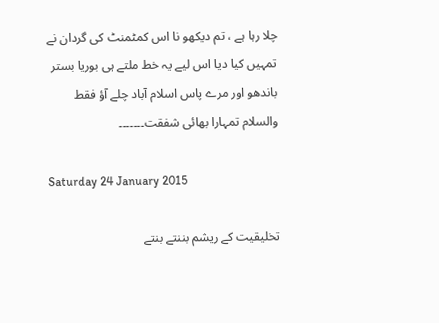چلا رہا ہے ، تم دیکھو نا اس کمٹمنٹ کی گردان نے تمہیں کیا دیا اس لیے یہ خط ملتے ہی بوریا بستر باندھو اور مرے پاس اسلام آباد چلے آؤ فقط والسلام تمہارا بھائی شفقت۔۔۔۔۔۔۔

Saturday 24 January 2015

تخلیقیت کے ریشم بننتے بنتے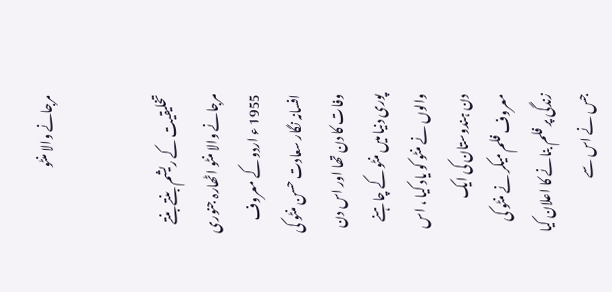مرجانے والا منٹو


تخلیقیت کے ریشم بنتے بنتے مرجانے والا منٹو اٹھارہ جنوری 1955 ء اردو کے معروف افسانہ نگار سعادت حسن منٹو کی وفات کا دن تھا اور اس دن پوری دنیا میں منٹو کے چاہنے والوں نے منٹو کو یاد کیا ، اس دن ہندوستان کی ایک معروف فلم میکر نے منٹو کی زندگی پر فلم بنانے کا اعلان کیا جس نے اس سے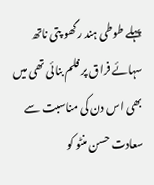پہلے طوطی ہند رگھو پتی ناتھ سہائے فراق پر فلم بنائی تھی میں بھی اس دن کی مناسبت سے سعادت حسن منٹو کو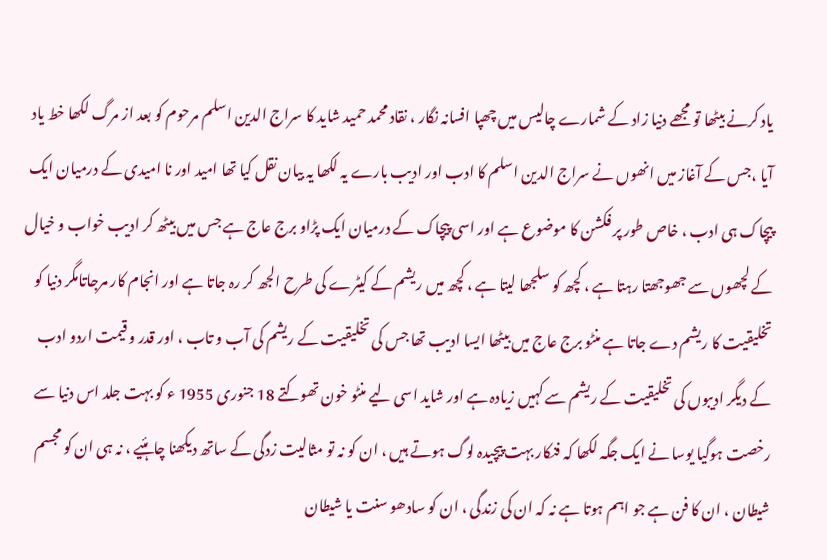یاد کرنے بیٹھا تو مجھے دنیا زاد کے شمارے چالیس میں چھپا افسانہ نگار ، نقاد محمد حمید شاید کا سراج الدین اسلم مرحوم کو بعد از مرگ لکھا خط یاد آیا ،جس کے آغاز میں انھوں نے سراج الدین اسلم کا ادب اور ادیب بارے یہ لکھا یہ بیان نقل کیا تھا امید اور نا امیدی کے درمیان ایک پیچاک ہی ادب ، خاص طور پر فکشن کا موضوع ہے اور اسی پیچاک کے درمیان ایک پڑاو برج عاج ہے جس میں بیٹھ کر ادیب خواب و خیال کے لچھوں سے جھوجھتا رہتا ہے ، کچھ کو سلجھا لیتا ہے ، کچھ میں ریشم کے کیٹرے کی طرح الجھ کر رہ جاتا ہے اور انجام کار مرجاتامگر دنیا کو تخلیقیت کا ریشم دے جاتا ہے منٹو برج عاج میں بیٹھا ایسا ادیب تھا جس کی تخلیقیت کے ریشم کی آب و تاب ، اور قدر و قیمت اردو ادب کے دیگر ادیبوں کی تخلیقیت کے ریشم سے کہیں زیادہ ہے اور شاید اسی لیے منٹو خون تھوکتے 18 جنوری 1955 ء کو بہت جلد اس دنیا سے رخصت ہوگیا یوسا نے ایک جگہ لکھا کہ فنکار بہت پیچیدہ لوگ ہوتے ہیں ، ان کو نہ تو مثالیت زدگی کے ساتھ دیکھنا چاہئیے ، نہ ہی ان کو مجسم شیطان ، ان کا فن ہے جو اہم ہوتا ہے نہ کہ ان کی زندگی ، ان کو سادھو سنت یا شیطان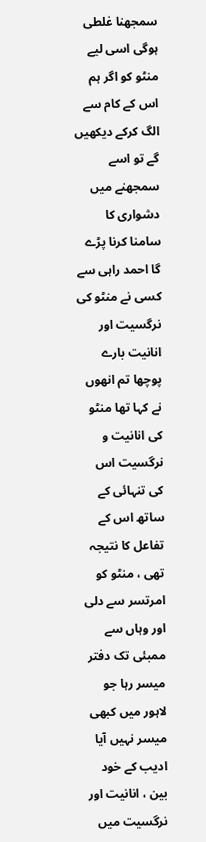سمجھنا غلطی ہوگی اسی لیے منٹو کو اگر ہم اس کے کام سے الگ کرکے دیکھیں گے تو اسے سمجھنے میں دشواری کا سامنا کرنا پڑے گا احمد راہی سے کسی نے منٹو کی نرگسیت اور انانیت بارے پوچھا تم انھوں نے کہا تھا منٹو کی انانیت و نرگسیت اس کی تنہائی کے ساتھ اس کے تفاعل کا نتیجہ تھی ، منٹو کو امرتسر سے دلی اور وہاں سے ممبئی تک دفتر میسر رہا جو لاہور میں کبھی میسر نہیں آیا ادیب کے خود بین ، انانیت اور نرگسیت میں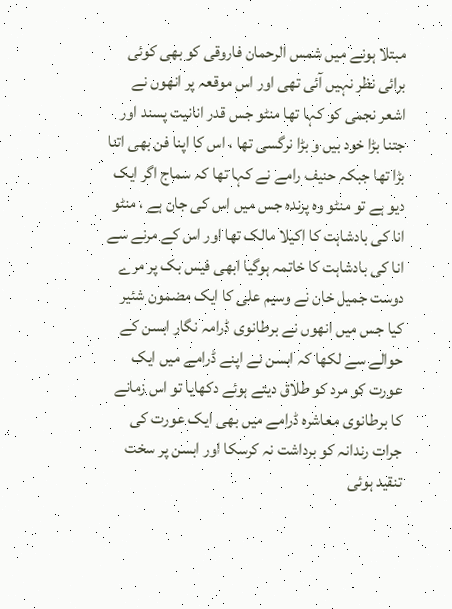مبتلا ہونے میں شمس الرحمان فاروقی کو بھی کوئی برائی نظر نہیں آئی تھی اور اس موقعہ پر انھوں نے اشعر نجمی کو کہا تھا منٹو جس قدر انانیت پسند اور جتنا بڑا خود بیں و بڑا نرگسی تھا ، اس کا اپنا فن بھی اتنا بڑا تھا جبکہ حنیف رامے نے کہا تھا کہ سماج اگر ایک دیو ہے تو منٹو وہ پرندہ جس میں اس کی جان ہے ، منٹو انا کی بادشاہت کا اکیلا مالک تھا اور اس کے مرنے سے انا کی بادشاہت کا خاتمہ ہوگیا ابھی فیس بک پر مرے دوست جمیل خان نے وسیم علی کا ایک مضمون شئیر کیا جس میں انھوں نے برطانوی ڈرامہ نگار ابسن کے حوالے سے لکھا کہ ابسن نے اپنے ڈرامے میں ایک عورت کو مرد کو طلاق دیتے ہوئے دکھایا تو اس زمانے کا برطانوی معاشرہ ڈرامے میں بھی ایک عورت کی جرات رندانہ کو برداشت نہ کرسکا اور ابسن پر سخت تنقید ہوئی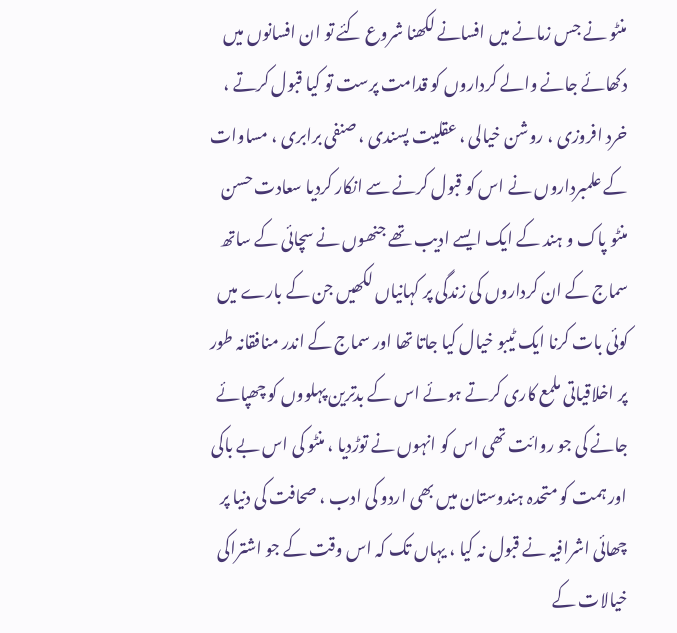منٹو نے جس زمانے میں افسانے لکھنا شروع کئے تو ان افسانوں میں دکھائے جانے والے کرداروں کو قدامت پرست تو کیا قبول کرتے ، خرد افروزی ، روشن خیالی ، عقلیت پسندی ، صنفی برابری ، مساوات کے علمبرداروں نے اس کو قبول کرنے سے انکار کردیا سعادت حسن منٹو پاک و ہند کے ایک ایسے ادیب تھے جنھوں نے سچائی کے ساتھ سماج کے ان کرداروں کی زندگی پر کہانیاں لکھیں جن کے بارے میں کوئی بات کرنا ایک ٹیبو خیال کیا جاتا تھا اور سماج کے اندر منافقانہ طور پر اخلاقیاتی ملمع کاری کرتے ہوئے اس کے بدترین پہلووں کو چھپائے جانے کی جو روائت تھی اس کو انہوں نے توڑدیا ، منٹو کی اس بے باکی اور ہمت کو متحدہ ہندوستان میں بھی اردو کی ادب ، صحافت کی دنیا پر چھائی اشرافیہ نے قبول نہ کیا ، یہاں تک کہ اس وقت کے جو اشتراکی خیالات کے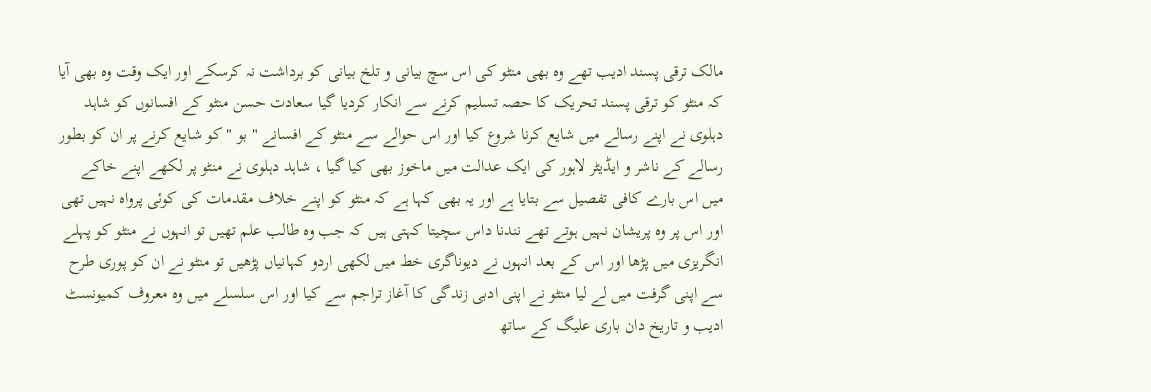مالک ترقی پسند ادیب تھے وہ بھی منٹو کی اس سچ بیانی و تلخ بیانی کو برداشت نہ کرسکے اور ایک وقت وہ بھی آیا کہ منٹو کو ترقی پسند تحریک کا حصہ تسلیم کرنے سے انکار کردیا گیا سعادت حسن منٹو کے افسانوں کو شاہد دہلوی نے اپنے رسالے میں شایع کرنا شروع کیا اور اس حوالے سے منٹو کے افسانے " بو " کو شایع کرنے پر ان کو بطور رسالے کے ناشر و ایڈیٹر لاہور کی ایک عدالت میں ماخوز بھی کیا گیا ، شاہد دہلوی نے منٹو پر لکھے اپنے خاکے میں اس بارے کافی تفصیل سے بتایا ہے اور یہ بھی کہا ہے کہ منٹو کو اپنے خلاف مقدمات کی کوئی پرواہ نہیں تھی اور اس پر وہ پریشان نہیں ہوتے تھے نندنا داس سچیتا کہتی ہیں کہ جب وہ طالب علم تھیں تو انہوں نے منٹو کو پہلے انگریزی میں پڑھا اور اس کے بعد انہوں نے دیوناگری خط میں لکھی اردو کہانیاں پڑھیں تو منٹو نے ان کو پوری طرح سے اپنی گرفت میں لے لیا منٹو نے اپنی ادبی زندگی کا آغاز تراجم سے کیا اور اس سلسلے میں وہ معروف کمیونسٹ ادیب و تاریخ دان باری علیگ کے ساتھ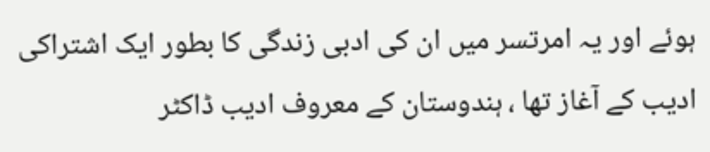ہوئے اور یہ امرتسر میں ان کی ادبی زندگی کا بطور ایک اشتراکی ادیب کے آغاز تھا ، ہندوستان کے معروف ادیب ڈاکٹر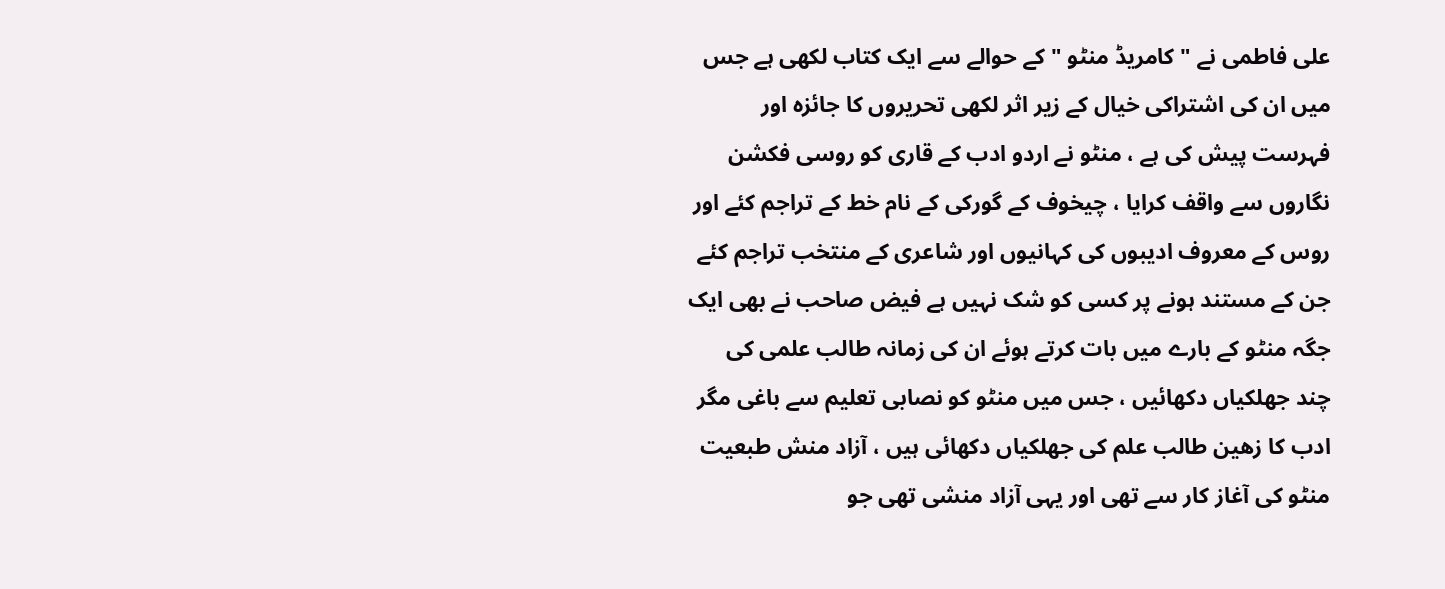علی فاطمی نے " کامریڈ منٹو " کے حوالے سے ایک کتاب لکھی ہے جس میں ان کی اشتراکی خیال کے زیر اثر لکھی تحریروں کا جائزہ اور فہرست پیش کی ہے ، منٹو نے اردو ادب کے قاری کو روسی فکشن نگاروں سے واقف کرایا ، چیخوف کے گورکی کے نام خط کے تراجم کئے اور روس کے معروف ادیبوں کی کہانیوں اور شاعری کے منتخب تراجم کئے جن کے مستند ہونے پر کسی کو شک نہیں ہے فیض صاحب نے بھی ایک جگہ منٹو کے بارے میں بات کرتے ہوئے ان کی زمانہ طالب علمی کی چند جھلکیاں دکھائیں ، جس میں منٹو کو نصابی تعلیم سے باغی مگر ادب کا زھین طالب علم کی جھلکیاں دکھائی ہیں ، آزاد منش طبعیت منٹو کی آغاز کار سے تھی اور یہی آزاد منشی تھی جو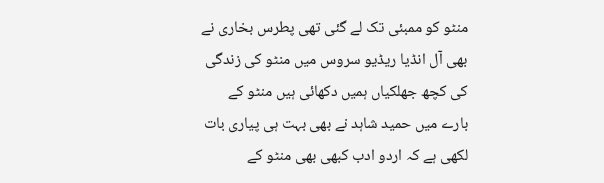منٹو کو ممبئی تک لے گئی تھی پطرس بخاری نے بھی آل انڈیا ریڈیو سروس میں منٹو کی زندگی کی کچھ جھلکیاں ہمیں دکھائی ہیں منٹو کے بارے میں حمید شاہد نے بھی بہت ہی پیاری بات لکھی ہے کہ اردو ادب کبھی بھی منٹو کے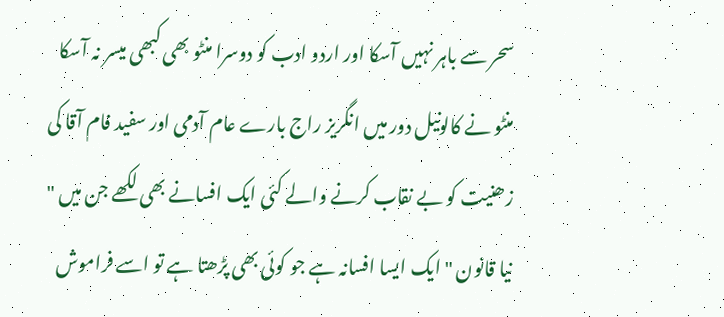سحر سے باہر نہیں آسکا اور اردو ادب کو دوسرا منٹو بھی کبھی میسر نہ آسکا منٹو نے کالونیل دور میں انگریز راج بارے عام آدمی اور سفید فام آقا کی زھنیت کو بے نقاب کرنے والے کئی ایک افسانے بھی لکھے جن میں " نیا قانون " ایک ایسا افسانہ ہے جو کوئی بھی پڑھتا ہے تو اسے فراموش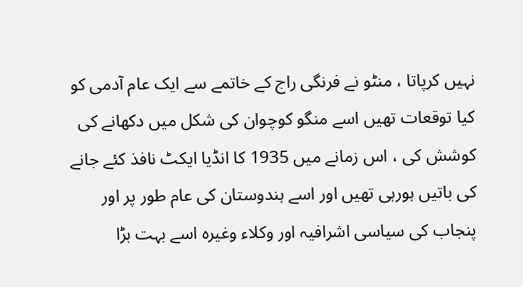نہیں کرپاتا ، منٹو نے فرنگی راج کے خاتمے سے ایک عام آدمی کو کیا توقعات تھیں اسے منگو کوچوان کی شکل میں دکھانے کی کوشش کی ، اس زمانے میں 1935 کا انڈیا ایکٹ نافذ کئے جانے کی باتیں ہورہی تھیں اور اسے ہندوستان کی عام طور پر اور پنجاب کی سیاسی اشرافیہ اور وکلاء وغیرہ اسے بہت بڑا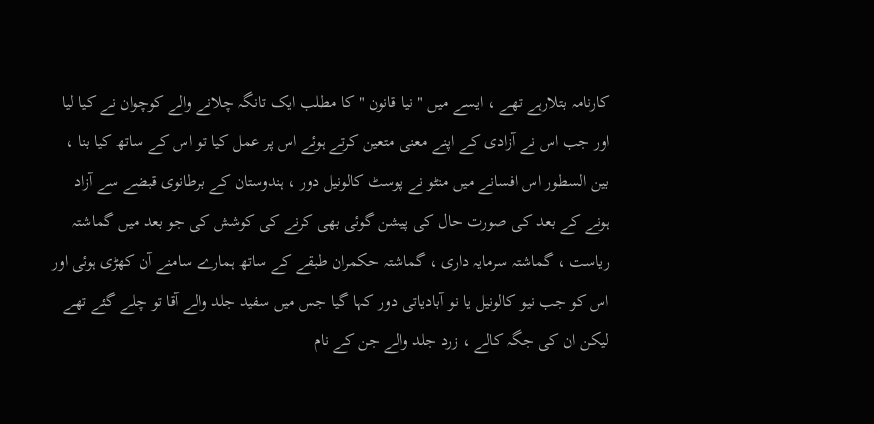کارنامہ بتلارہے تھے ، ایسے میں " نیا قانون " کا مطلب ایک تانگہ چلانے والے کوچوان نے کیا لیا اور جب اس نے آزادی کے اپنے معنی متعین کرتے ہوئے اس پر عمل کیا تو اس کے ساتھ کیا بنا ، بین السطور اس افسانے میں منٹو نے پوسٹ کالونیل دور ، ہندوستان کے برطانوی قبضے سے آزاد ہونے کے بعد کی صورت حال کی پیشن گوئی بھی کرنے کی کوشش کی جو بعد میں گماشتہ ریاست ، گماشتہ سرمایہ داری ، گماشتہ حکمران طبقے کے ساتھ ہمارے سامنے آن کھڑی ہوئی اور اس کو جب نیو کالونیل یا نو آبادیاتی دور کہا گیا جس میں سفید جلد والے آقا تو چلے گئے تھے لیکن ان کی جگہ کالے ، زرد جلد والے جن کے نام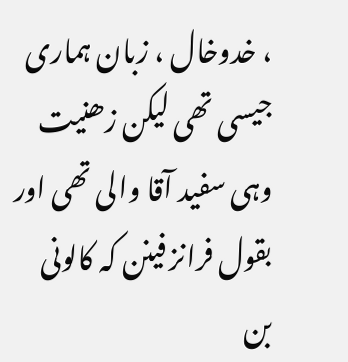، خدوخال ، زبان ہماری جیسی تھی لیکن زھنیت وہی سفید آقا والی تھی اور بقول فرانز فینن کہ کالونی بن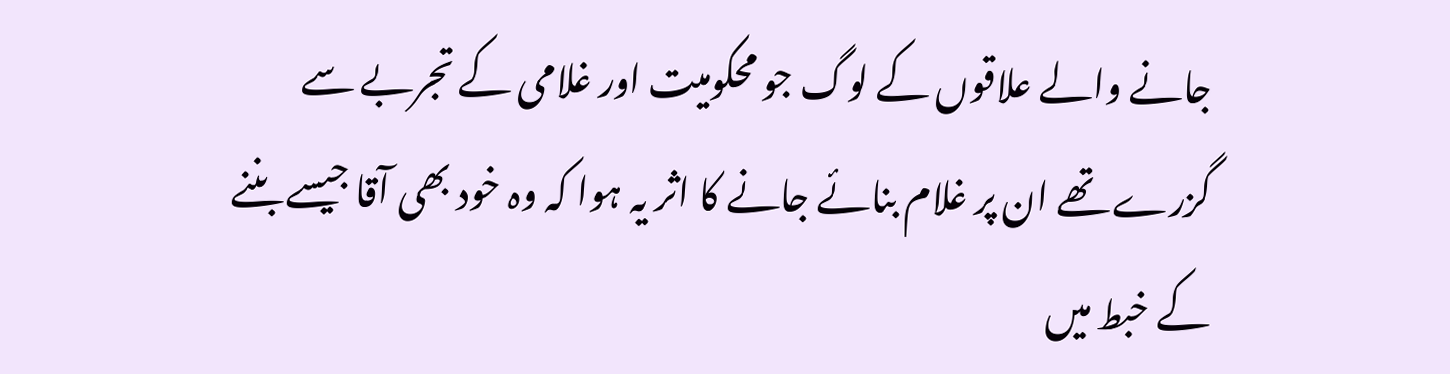جانے والے علاقوں کے لوگ جو محکومیت اور غلامی کے تجربے سے گزرے تھے ان پر غلام بنائے جانے کا اثر یہ ہوا کہ وہ خود بھی آقا جیسے بننے کے خبط میں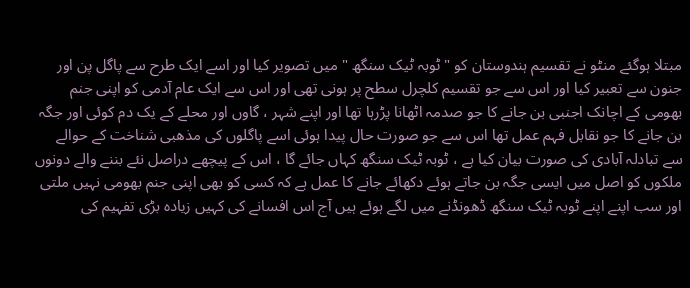مبتلا ہوگئے منٹو نے تقسیم ہندوستان کو " ٹوبہ ٹیک سنگھ " میں تصویر کیا اور اسے ایک طرح سے پاگل پن اور جنون سے تعبیر کیا اور اس سے جو تقسیم کلچرل سطح پر ہونی تھی اور اس سے ایک عام آدمی کو اپنی جنم بھومی کے اچانک اجنبی بن جانے کا جو صدمہ اٹھانا پڑرہا تھا اور اپنے شہر ، گاوں اور محلے کے یک دم کوئی اور جگہ بن جانے کا جو نقابل فہم عمل تھا اس سے جو صورت حال پیدا ہوئی اسے پاگلوں کی مذھبی شناخت کے حوالے سے تبادلہ آبادی کی صورت بیان کیا ہے ، ٹوبہ ٹیک سنگھ کہاں جائے گا ، اس کے پیچھے دراصل نئے بننے والے دونوں ملکوں کو اصل میں ایسی جگہ بن جاتے ہوئے دکھائے جانے کا عمل ہے کہ کسی کو بھی اپنی جنم بھومی نہیں ملتی اور سب اپنے اپنے ٹوبہ ٹیک سنگھ ڈھونڈنے میں لگے ہوئے ہیں آج اس افسانے کی کہیں زیادہ بڑی تفہیم کی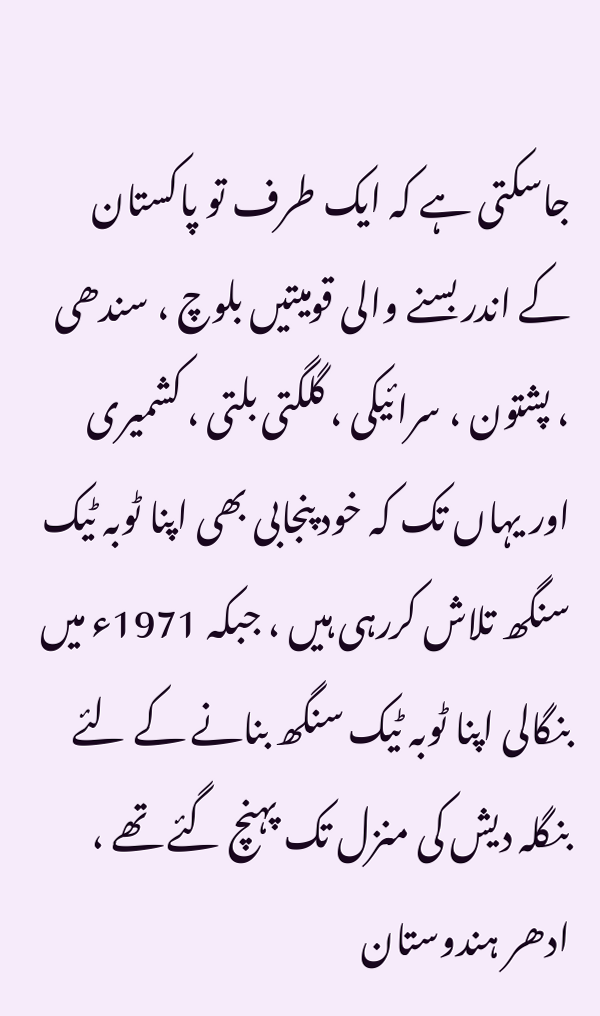جاسکتی ہے کہ ایک طرف تو پاکستان کے اندر بسنے والی قومیتیں بلوچ ، سندھی ، پشتون ، سرائیکی ، گلگتی بلتی ، کشمیری اور یہاں تک کہ خود پنجابی بھی اپنا ٹوبہ ٹیک سنگھ تلاش کررہی ہیں ، جبکہ 1971ء میں بنگالی اپنا ٹوبہ ٹیک سنگھ بنانے کے لئے بنگلہ دیش کی منزل تک پہنچ گئے تھے ، ادھر ہندوستان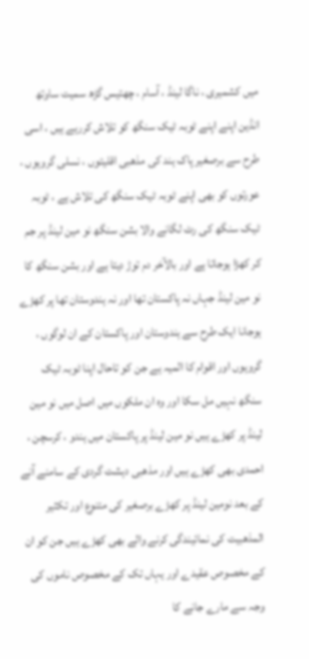میں کشمیری ، ناگا لینڈ ، آسام ، چھتیس گڑھ سمیت ساوتھ انڈین اپنے اپنے ٹوبہ ٹیک سنگھ کو تلاش کررہے ہیں ، اسی طرح سے برصغیر پاک ہند کی مذھبی اقلیتوں ، نسلی گروہوں ، عورتوں کو بھی اپنے ٹوبہ ٹیک سنگھ کی تلاش ہے ، ٹوبہ ٹیک سنگھ کی رٹ لگانے والا بشن سنگھ نو مین لینڈ پر جم کر کھڑا ہوجاتا ہے اور بالآخر دم توڑ دیتا ہے اور بشن سنگھ کا نو مین لینڈ جہاں نہ پاکستان تھا اور نہ ہندوستان تھا پر کھڑے ہوجانا ایک طرح سے ہندوستان اور پاکستان کے ان لوگوں ، گروہوں اور اقوام کا المیہ ہے جن کو تاحال اپنا ٹوبہ ٹیک سنگھ نہیں مل سکا اور وہ ان ملکوں میں اصل میں نو مین لینڈ پر کھڑے ہیں نو مین لینڈ پر پاکستان میں ہندو ، کرسچن ، احمدی بھی کھڑے ہیں اور مذھبی دہشت گردی کے سامنے آنے کے بعد نومین لینڈ پر کھڑے برصغیر کی متنوع اور تکثیر المذھبیت کی نمائیندگی کرنے والے بھی کھڑے ہیں جن کو ان کے مخصوص عقیدے اور یہاں تک کے مخصوص ناموں کی وجہ سے مارے جانے کا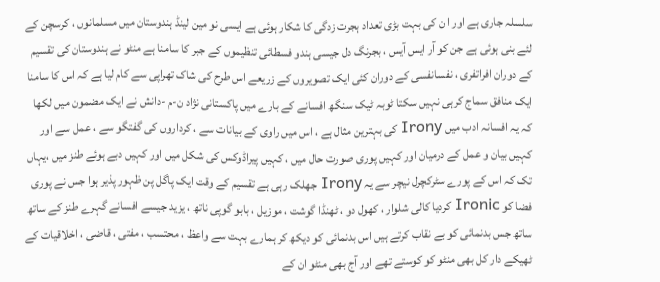سلسلہ جاری ہے اور ا ن کی بہت بڑی تعداد ہجرت زدگی کا شکار ہوئی ہے ایسی نو مین لینڈ ہندوستان میں مسلمانوں ، کرسچن کے لئے بنی ہوئی ہے جن کو آر ایس آیس ، بجرنگ دل جیسی ہندو فسطائی تنظیموں کے جبر کا سامنا ہے منٹو نے ہندوستان کی تقسیم کے دوران افراتفری ، نفسانفسی کے دوران کئی ایک تصویروں کے زریعے اس طرح کی شاک تھراپی سے کام لیا ہے کہ اس کا سامنا ایک منافق سماج کرہی نہیں سکتا ٹوبہ ٹیک سنگھ افسانے کے بارے میں پاکستانی نژاد ن-م -دانش نے ایک مضمون میں لکھا کہ یہ افسانہ ادب میں Irony کی بہترین مثال ہے ، اس میں راوی کے بیانات سے ، کرداروں کی گفتگو سے ، عمل سے اور کہیں بیان و عمل کے درمیان اور کہیں پوری صورت حال میں ، کہیں پیراڈوکس کی شکل میں اور کہیں دبے ہوئے طنز میں ،یہاں تک کہ اس کے پورے سٹرکچرل نیچر سے یہ Irony جھلک رہی ہے تقسیم کے وقت ایک پاگل پن ظہور پذیر ہوا جس نے پوری فضا کو Ironic کردیا کالی شلوار ، کھول دو ، ٹھنڈا گوشت ، موزیل ، بابو گوپی ناتھ ، یزید جیسے افسانے گہرے طنز کے ساتھ ساتھ جس بدنمائی کو بے نقاب کرتے ہیں اس بدنمائی کو دیکھ کر ہمارے بہت سے واعظ ، محتسب ، مفتی ، قاضی ، اخلاقیات کے ٹھیکے دار کل بھی منٹو کو کوستے تھے اور آج بھی منٹو ان کے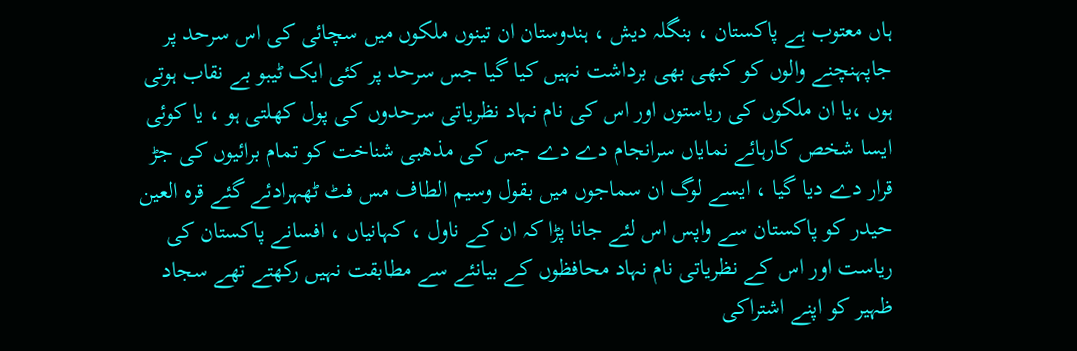ہاں معتوب ہے پاکستان ، بنگلہ دیش ، ہندوستان ان تینوں ملکوں میں سچائی کی اس سرحد پر جاپہنچنے والوں کو کبھی بھی برداشت نہیں کیا گیا جس سرحد پر کئی ایک ٹیبو بے نقاب ہوتی ہوں ،یا ان ملکوں کی ریاستوں اور اس کی نام نہاد نظریاتی سرحدوں کی پول کھلتی ہو ، یا کوئی ایسا شخص کارہائے نمایاں سرانجام دے دے جس کی مذھبی شناخت کو تمام برائیوں کی جڑ قرار دے دیا گیا ، ایسے لوگ ان سماجوں میں بقول وسیم الطاف مس فٹ ٹھہرادئے گئے قرہ العین حیدر کو پاکستان سے واپس اس لئے جانا پڑا کہ ان کے ناول ، کہانیاں ، افسانے پاکستان کی ریاست اور اس کے نظریاتی نام نہاد محافظوں کے بیانئے سے مطابقت نہیں رکھتے تھے سجاد ظہیر کو اپنے اشتراکی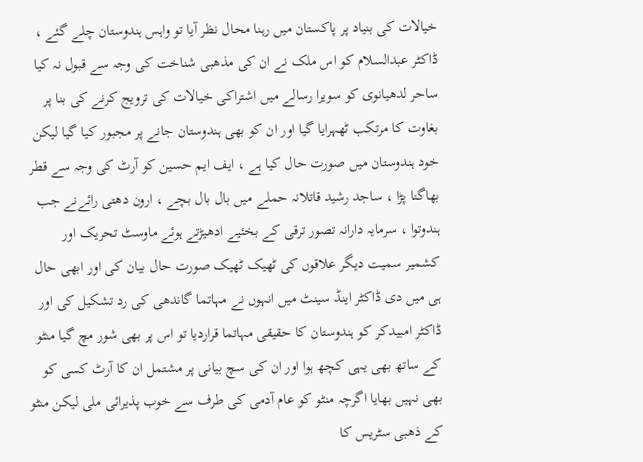خیالات کی بنیاد پر پاکستان میں رہنا محال نظر آیا تو واہس ہندوستان چلے گئے ، ڈاکٹر عبدالسلام کو اس ملک نے ان کی مذھبی شناخت کی وجہ سے قبول نہ کیا ساحر لدھیانوی کو سویرا رسالے میں اشتراکی خیالات کی ترویج کرنے کی بنا پر بغاوت کا مرتکب ٹھہرایا گیا اور ان کو بھی ہندوستان جانے پر مجبور کیا گیا لیکن خود ہندوستان میں صورت حال کیا ہے ، ایف ایم حسین کو آرٹ کی وجہ سے قطر بھاگنا پڑا ، ساجد رشید قاتلانہ حملے میں بال بال بچے ، ارون دھتی رائےنے جب ہندوتوا ، سرمایہ دارانہ تصور ترقی کے بخئیے ادھیڑتے ہوئے ماوسٹ تحریک اور کشمیر سمیت دیگر علاقوں کی ٹھیک ٹھیک صورت حال بیان کی اور ابھی حال ہی میں دی ڈاکٹر اینڈ سینٹ میں انہوں نے مہاتما گاندھی کی رد تشکیل کی اور ڈاکٹر امبیدکر کو ہندوستان کا حقیقی مہاتما قراردیا تو اس پر بھی شور مچ گیا منٹو کے ساتھ بھی یہی کچھ ہوا اور ان کی سچ بیانی پر مشتمل ان کا آرٹ کسی کو بھی نہیں بھایا اگرچہ منٹو کو عام آدمی کی طرف سے خوب پذیرائی ملی لیکن منٹو کے ذھبی سٹریس کا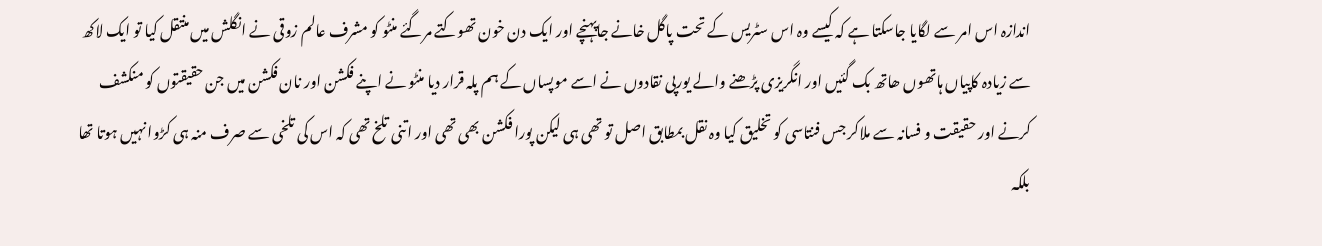اندازہ اس امر سے لگایا جاسکتا ہے کہ کیسے وہ اس سٹریس کے تحت پاگل خانے جاپہنچے اور ایک دن خون تھوکتے مرگئے منٹو کو مشرف عالم زوقی نے انگلش میں منتقل کیا تو ایک لاکھ سے زیادہ کاپیاں ہاتھوں ھاتھ بک گئیں اور انگریزی پڑھنے والے یورپی نقادوں نے اسے موپساں کے ہم پلہ قرار دیا منٹو نے اپنے فکشن اور نان فکشن میں جن حقیقتوں کو منکشف کرنے اور حقیقت و فسانہ سے ملاکر جس فنتاسی کو تخلیق کیا وہ نقل بمطابق اصل تو تھی ہی لیکن پورا فکشن بھی تھی اور اتنی تلخ تھی کہ اس کی تلخی سے صرف منہ ہی کڑوا نہیں ہوتا تھا بلکہ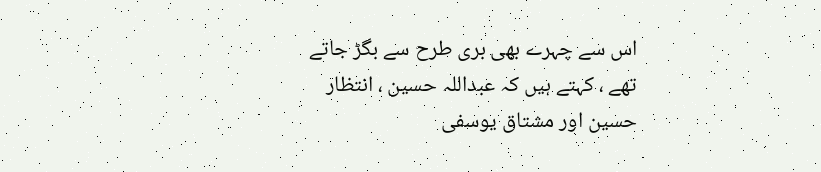اس سے چہرے بھی بری طرح سے بگڑ جاتے تھے ، کہتے ہیں کہ عبداللہ حسین ، انتظار حسین اور مشتاق یوسفی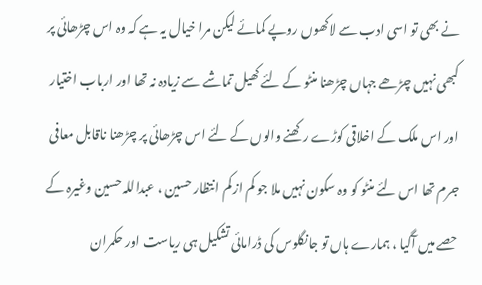نے بھی تو اسی ادب سے لاکھوں روپے کمائے لیکن مرا خیال یہ ہے کہ وہ اس چڑھائی پر کبھی نہیں چڑھے جہاں چڑھنا منٹو کے لئے کھیل تماشے سے زیادہ نہ تھا اور ارباب اختیار اور اس ملک کے اخلاقی کوڑے رکھنے والوں کے لئے اس چڑھائی پر چڑھنا ناقابل معافی جرم تھا اس لئے منٹو کو وہ سکون نہیں ملا جو کم از کم انتظار حسین ، عبداللہ حسین وغیرہ کے حصے میں آگیا ، ہمارے ہاں تو جانگلوس کی ڈرامائی تشکیل ہی ریاست اور حکمران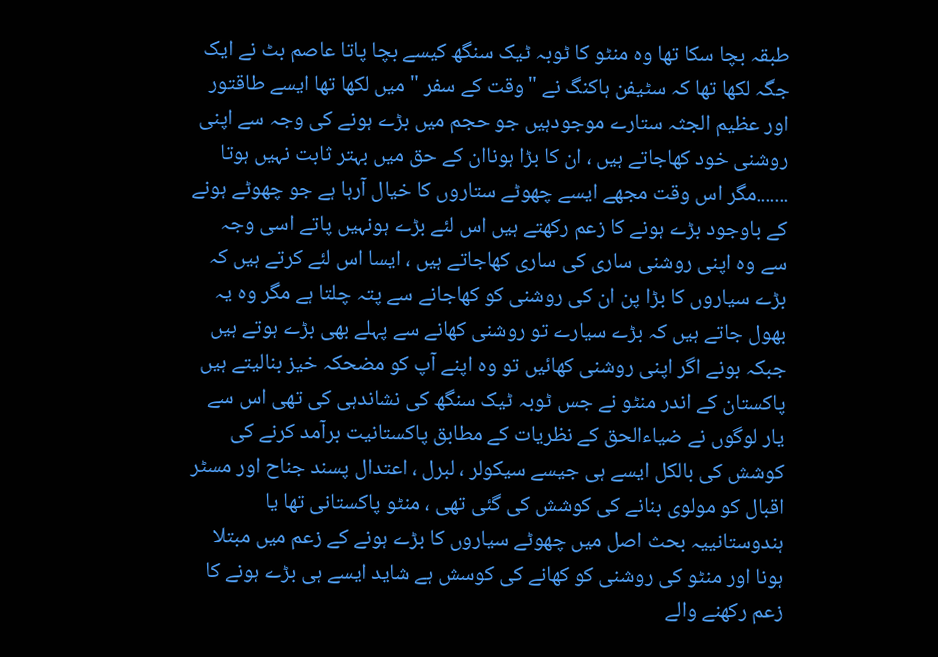طبقہ بچا سکا تھا وہ منٹو کا ٹوبہ ٹیک سنگھ کیسے بچا پاتا عاصم بٹ نے ایک جگہ لکھا تھا کہ سٹیفن ہاکنگ نے "وقت کے سفر " میں لکھا تھا ایسے طاقتور اور عظیم الجثہ ستارے موجودہیں جو حجم میں بڑے ہونے کی وجہ سے اپنی روشنی خود کھاجاتے ہیں ، ان کا بڑا ہوناان کے حق میں بہتر ثابت نہیں ہوتا .......مگر اس وقت مجھے ایسے چھوٹے ستاروں کا خیال آرہا ہے جو چھوٹے ہونے کے باوجود بڑے ہونے کا زعم رکھتے ہیں اس لئے بڑے ہونہیں پاتے اسی وجہ سے وہ اپنی روشنی ساری کی ساری کھاجاتے ہیں ، ایسا اس لئے کرتے ہیں کہ بڑے سیاروں کا بڑا پن ان کی روشنی کو کھاجانے سے پتہ چلتا ہے مگر وہ یہ بھول جاتے ہیں کہ بڑے سیارے تو روشنی کھانے سے پہلے بھی بڑے ہوتے ہیں جبکہ بونے اگر اپنی روشنی کھائیں تو وہ اپنے آپ کو مضحکہ خیز بنالیتے ہیں پاکستان کے اندر منٹو نے جس ٹوبہ ٹیک سنگھ کی نشاندہی کی تھی اس سے یار لوگوں نے ضیاءالحق کے نظریات کے مطابق پاکستانیت برآمد کرنے کی کوشش کی بالکل ایسے ہی جیسے سیکولر ، لبرل ، اعتدال پسند جناح اور مسٹر اقبال کو مولوی بنانے کی کوشش کی گئی تھی ، منٹو پاکستانی تھا یا ہندوستانییہ بحث اصل میں چھوٹے سیاروں کا بڑے ہونے کے زعم میں مبتلا ہونا اور منٹو کی روشنی کو کھانے کی کوسش ہے شاید ایسے ہی بڑے ہونے کا زعم رکھنے والے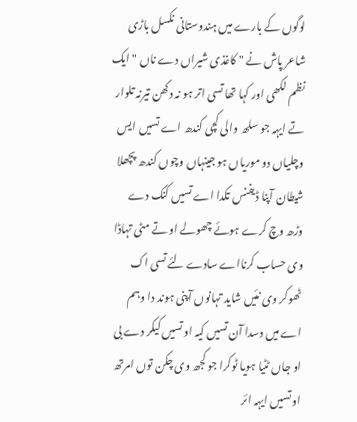لوگوں کے بارے میں ہندوستانی نکسل باڑی شاعر پاش نے " کاغذی شیراں دے ناں " ایک نظم لکھی اور کہا تھا تسی اتر ہو نہ دکھن تیرنہ تلوار تے ایہہ جو سلھ والی کچی کندھ اے تسیں ایس وچلیاں دو موریاں ہو جینہاں وچوں کندھ پچھلا شیطان آپنا ڈیفنس تکدا اے تسیں کنک دے وڑھ وچ کرے ہوئے چھولے او تے مٹی تہاڈا وی حساب کرنااے سادے لئے تسی اک ٹھوکر وی نئیں شاید تہانوں آپنی ہوند دا وہم اے میں دسدا آن تسیں کیہ او تسیں کیکر دے بی او جاں ٹٹیا ہویا ٹوکرا جو کجھ وی چکن توں امرتھ او تسیں ایہہ ائر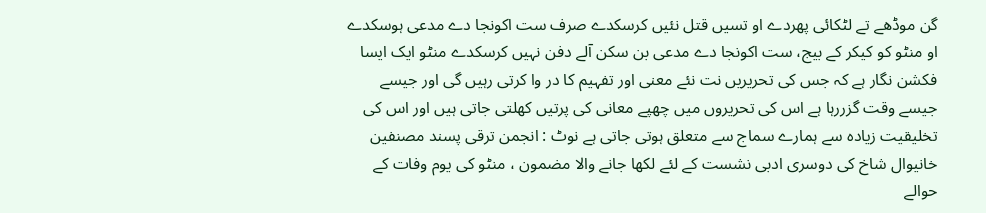گن موڈھے تے لٹکائی پھردے او تسیں قتل نئیں کرسکدے صرف ست اکونجا دے مدعی ہوسکدے او منٹو کو کیکر کے بیج، ست اکونجا دے مدعی بن سکن آلے دفن نہیں کرسکدے منٹو ایک ایسا فکشن نگار ہے کہ جس کی تحریریں نت نئے معنی اور تفہیم کا در وا کرتی رہیں گی اور جیسے جیسے وقت گزررہا ہے اس کی تحریروں میں چھپے معانی کی پرتیں کھلتی جاتی ہیں اور اس کی تخلیقیت زیادہ سے ہمارے سماج سے متعلق ہوتی جاتی ہے نوٹ : انجمن ترقی پسند مصنفین خانیوال شاخ کی دوسری ادبی نشست کے لئے لکھا جانے والا مضمون ، منٹو کی یوم وفات کے حوالے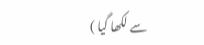سے لکھا گیا )